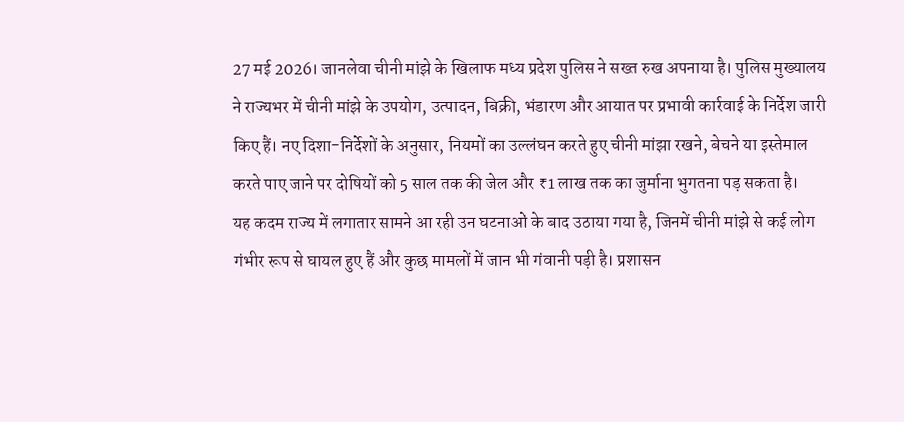27 मई 2026। जानलेवा चीनी मांझे के खिलाफ मध्य प्रदेश पुलिस ने सख्त रुख अपनाया है। पुलिस मुख्यालय ने राज्यभर में चीनी मांझे के उपयोग, उत्पादन, बिक्री, भंडारण और आयात पर प्रभावी कार्रवाई के निर्देश जारी किए हैं। नए दिशा-निर्देशों के अनुसार, नियमों का उल्लंघन करते हुए चीनी मांझा रखने, बेचने या इस्तेमाल करते पाए जाने पर दोषियों को 5 साल तक की जेल और ₹1 लाख तक का जुर्माना भुगतना पड़ सकता है।
यह कदम राज्य में लगातार सामने आ रही उन घटनाओं के बाद उठाया गया है, जिनमें चीनी मांझे से कई लोग गंभीर रूप से घायल हुए हैं और कुछ मामलों में जान भी गंवानी पड़ी है। प्रशासन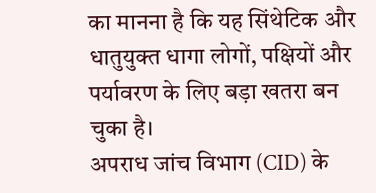का मानना है कि यह सिंथेटिक और धातुयुक्त धागा लोगों, पक्षियों और पर्यावरण के लिए बड़ा खतरा बन चुका है।
अपराध जांच विभाग (CID) के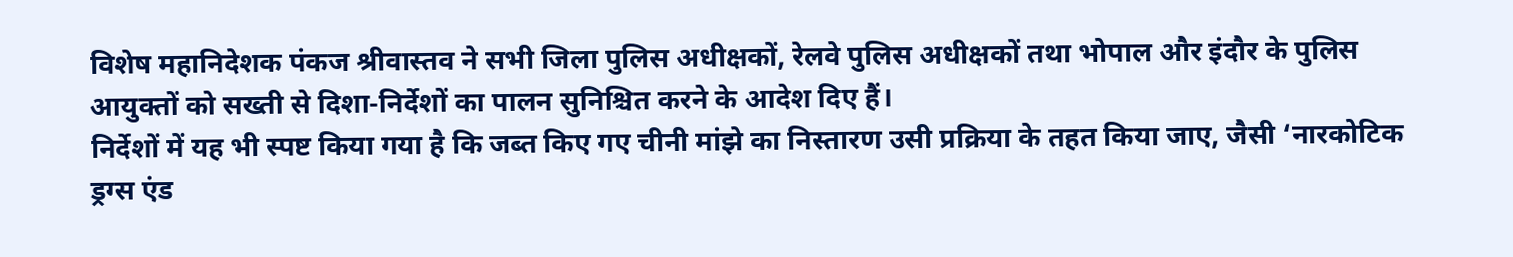विशेष महानिदेशक पंकज श्रीवास्तव ने सभी जिला पुलिस अधीक्षकों, रेलवे पुलिस अधीक्षकों तथा भोपाल और इंदौर के पुलिस आयुक्तों को सख्ती से दिशा-निर्देशों का पालन सुनिश्चित करने के आदेश दिए हैं।
निर्देशों में यह भी स्पष्ट किया गया है कि जब्त किए गए चीनी मांझे का निस्तारण उसी प्रक्रिया के तहत किया जाए, जैसी ‘नारकोटिक ड्रग्स एंड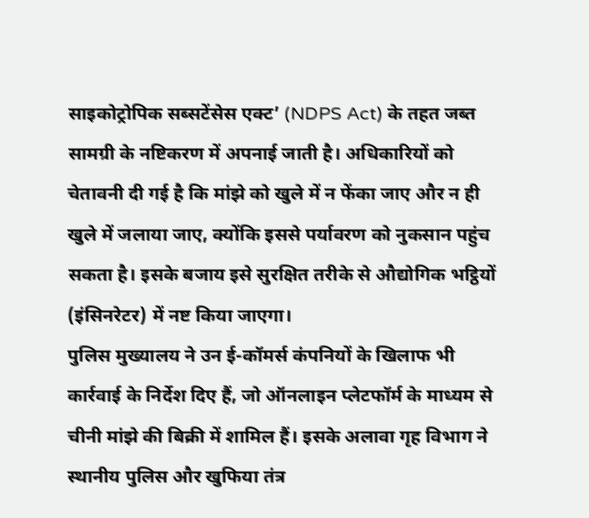साइकोट्रोपिक सब्सटेंसेस एक्ट’ (NDPS Act) के तहत जब्त सामग्री के नष्टिकरण में अपनाई जाती है। अधिकारियों को चेतावनी दी गई है कि मांझे को खुले में न फेंका जाए और न ही खुले में जलाया जाए, क्योंकि इससे पर्यावरण को नुकसान पहुंच सकता है। इसके बजाय इसे सुरक्षित तरीके से औद्योगिक भट्ठियों (इंसिनरेटर) में नष्ट किया जाएगा।
पुलिस मुख्यालय ने उन ई-कॉमर्स कंपनियों के खिलाफ भी कार्रवाई के निर्देश दिए हैं, जो ऑनलाइन प्लेटफॉर्म के माध्यम से चीनी मांझे की बिक्री में शामिल हैं। इसके अलावा गृह विभाग ने स्थानीय पुलिस और खुफिया तंत्र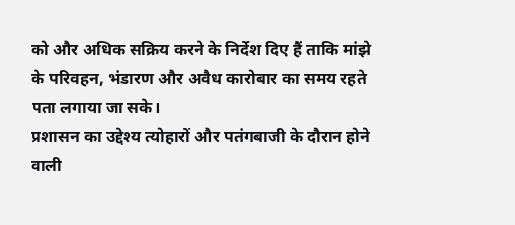को और अधिक सक्रिय करने के निर्देश दिए हैं ताकि मांझे के परिवहन, भंडारण और अवैध कारोबार का समय रहते पता लगाया जा सके।
प्रशासन का उद्देश्य त्योहारों और पतंगबाजी के दौरान होने वाली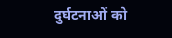दुर्घटनाओं को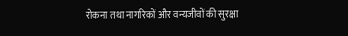रोकना तथा नागरिकों और वन्यजीवों की सुरक्षा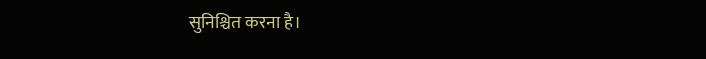सुनिश्चित करना है।